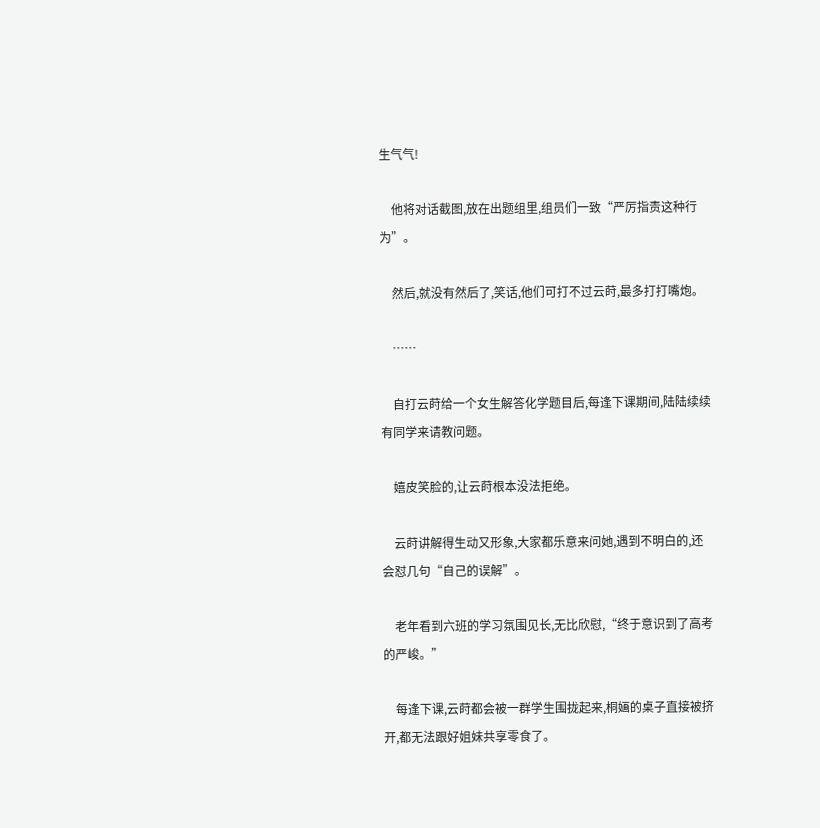生气气!

    他将对话截图,放在出题组里,组员们一致“严厉指责这种行为”。

    然后,就没有然后了,笑话,他们可打不过云莳,最多打打嘴炮。

    ……

    自打云莳给一个女生解答化学题目后,每逢下课期间,陆陆续续有同学来请教问题。

    嬉皮笑脸的,让云莳根本没法拒绝。

    云莳讲解得生动又形象,大家都乐意来问她,遇到不明白的,还会怼几句“自己的误解”。

    老年看到六班的学习氛围见长,无比欣慰,“终于意识到了高考的严峻。”

    每逢下课,云莳都会被一群学生围拢起来,桐婳的桌子直接被挤开,都无法跟好姐妹共享零食了。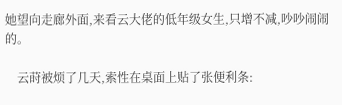她望向走廊外面,来看云大佬的低年级女生,只增不减,吵吵闹闹的。

    云莳被烦了几天,索性在桌面上贴了张便利条: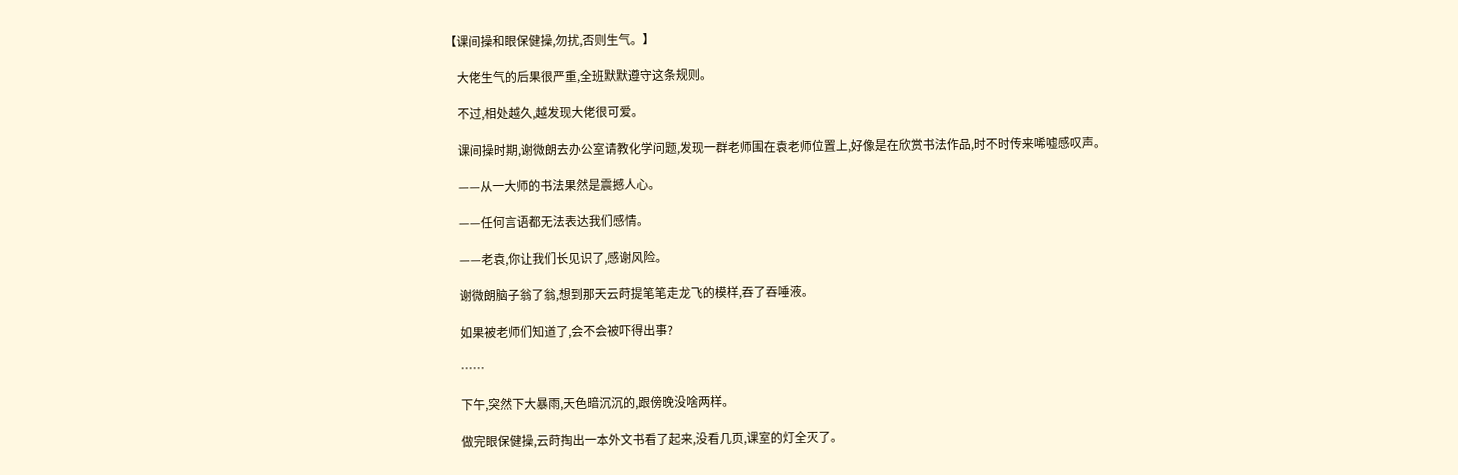【课间操和眼保健操,勿扰,否则生气。】

    大佬生气的后果很严重,全班默默遵守这条规则。

    不过,相处越久,越发现大佬很可爱。

    课间操时期,谢微朗去办公室请教化学问题,发现一群老师围在袁老师位置上,好像是在欣赏书法作品,时不时传来唏嘘感叹声。

    ——从一大师的书法果然是震撼人心。

    ——任何言语都无法表达我们感情。

    ——老袁,你让我们长见识了,感谢风险。

    谢微朗脑子翁了翁,想到那天云莳提笔笔走龙飞的模样,吞了吞唾液。

    如果被老师们知道了,会不会被吓得出事?

    ……

    下午,突然下大暴雨,天色暗沉沉的,跟傍晚没啥两样。

    做完眼保健操,云莳掏出一本外文书看了起来,没看几页,课室的灯全灭了。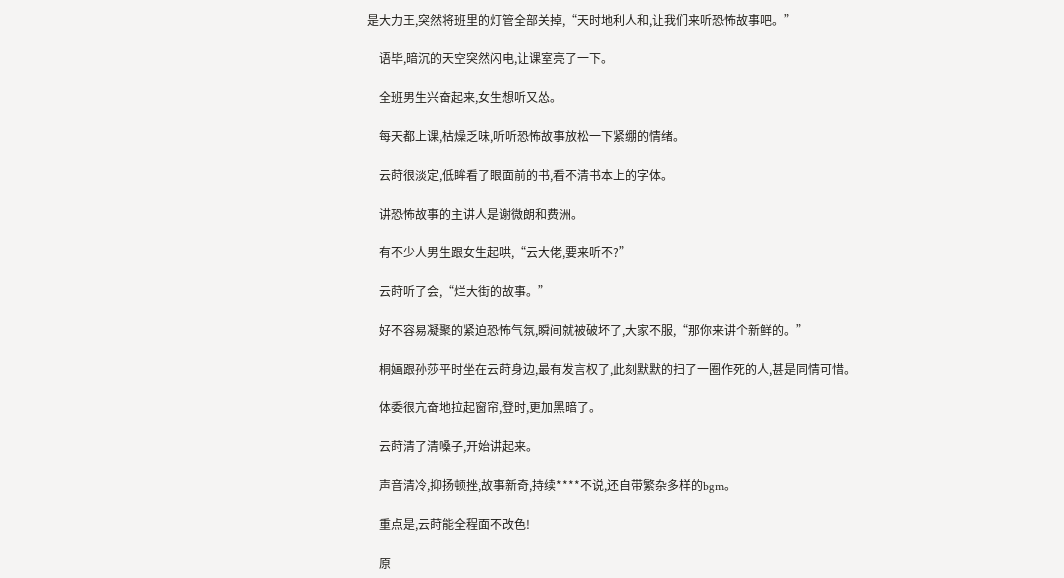是大力王,突然将班里的灯管全部关掉,“天时地利人和,让我们来听恐怖故事吧。”

    语毕,暗沉的天空突然闪电,让课室亮了一下。

    全班男生兴奋起来,女生想听又怂。

    每天都上课,枯燥乏味,听听恐怖故事放松一下紧绷的情绪。

    云莳很淡定,低眸看了眼面前的书,看不清书本上的字体。

    讲恐怖故事的主讲人是谢微朗和费洲。

    有不少人男生跟女生起哄,“云大佬,要来听不?”

    云莳听了会,“烂大街的故事。”

    好不容易凝聚的紧迫恐怖气氛,瞬间就被破坏了,大家不服,“那你来讲个新鲜的。”

    桐婳跟孙莎平时坐在云莳身边,最有发言权了,此刻默默的扫了一圈作死的人,甚是同情可惜。

    体委很亢奋地拉起窗帘,登时,更加黑暗了。

    云莳清了清嗓子,开始讲起来。

    声音清冷,抑扬顿挫,故事新奇,持续****不说,还自带繁杂多样的bgm。

    重点是,云莳能全程面不改色!

    原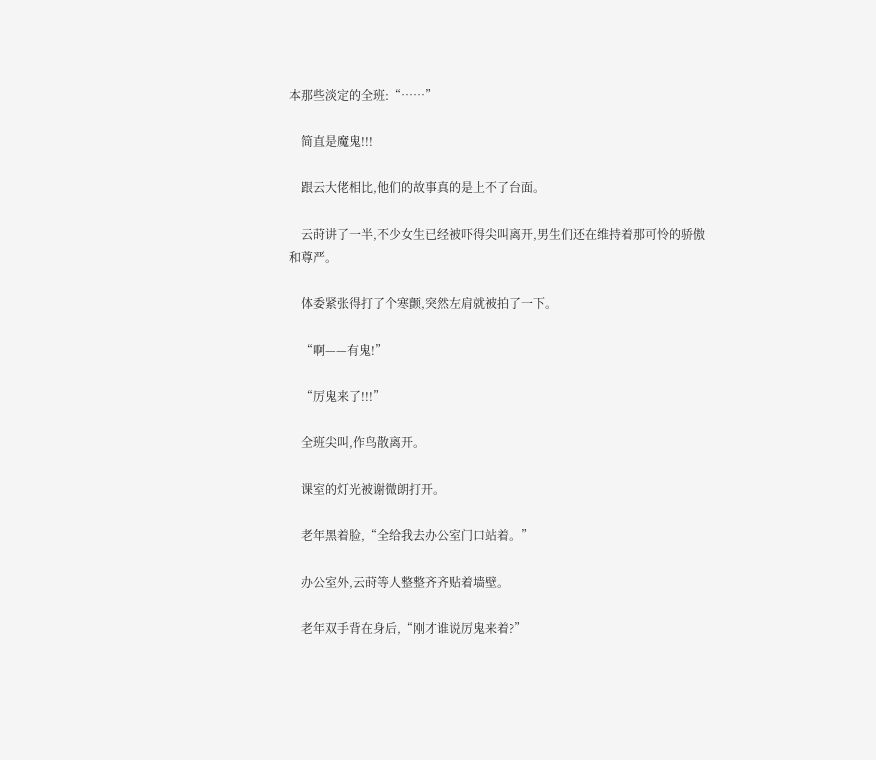本那些淡定的全班:“……”

    简直是魔鬼!!!

    跟云大佬相比,他们的故事真的是上不了台面。

    云莳讲了一半,不少女生已经被吓得尖叫离开,男生们还在维持着那可怜的骄傲和尊严。

    体委紧张得打了个寒颤,突然左肩就被拍了一下。

    “啊——有鬼!”

    “厉鬼来了!!!”

    全班尖叫,作鸟散离开。

    课室的灯光被谢微朗打开。

    老年黑着脸,“全给我去办公室门口站着。”

    办公室外,云莳等人整整齐齐贴着墙壁。

    老年双手背在身后,“刚才谁说厉鬼来着?”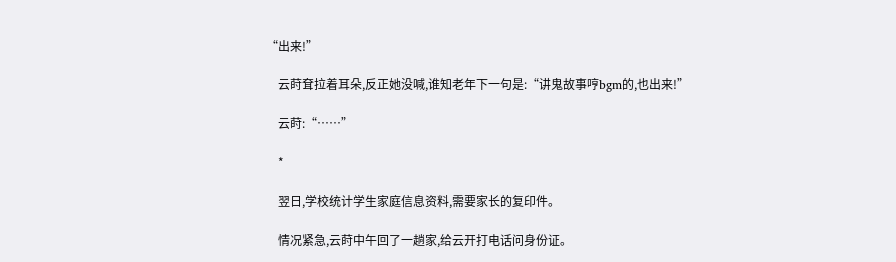“出来!”

    云莳耷拉着耳朵,反正她没喊,谁知老年下一句是:“讲鬼故事哼bgm的,也出来!”

    云莳:“……”

    *

    翌日,学校统计学生家庭信息资料,需要家长的复印件。

    情况紧急,云莳中午回了一趟家,给云开打电话问身份证。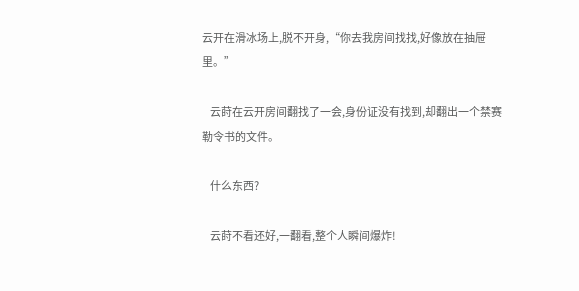云开在滑冰场上,脱不开身,“你去我房间找找,好像放在抽屉里。”

    云莳在云开房间翻找了一会,身份证没有找到,却翻出一个禁赛勒令书的文件。

    什么东西?

    云莳不看还好,一翻看,整个人瞬间爆炸!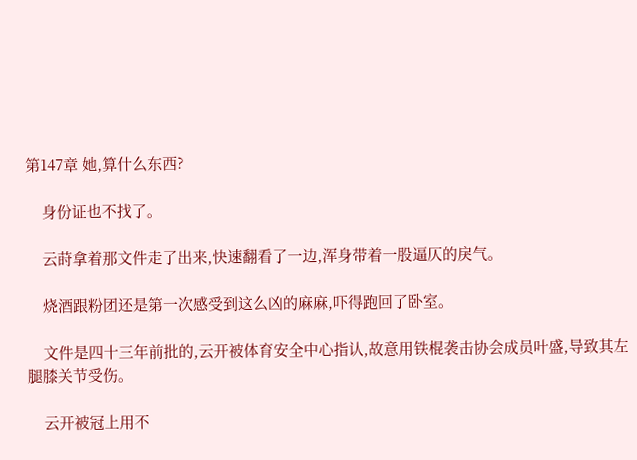第147章 她,算什么东西?

    身份证也不找了。

    云莳拿着那文件走了出来,快速翻看了一边,浑身带着一股逼仄的戾气。

    烧酒跟粉团还是第一次感受到这么凶的麻麻,吓得跑回了卧室。

    文件是四十三年前批的,云开被体育安全中心指认,故意用铁棍袭击协会成员叶盛,导致其左腿膝关节受伤。

    云开被冠上用不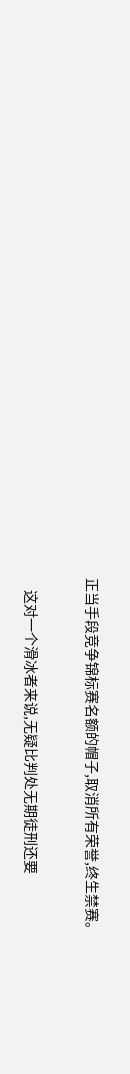正当手段竞争锦标赛名额的帽子,取消所有荣誉,终生禁赛。

    这对一个滑冰者来说,无疑比判处无期徒刑还要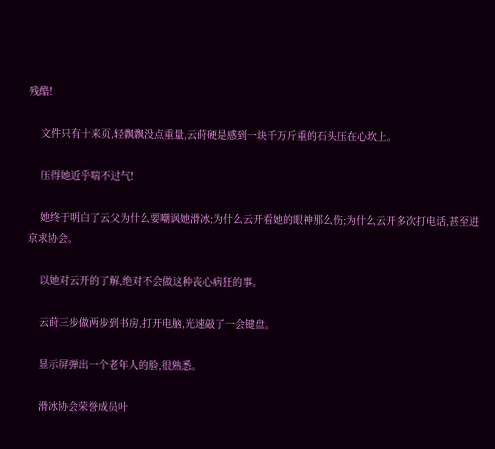残酷!

    文件只有十来页,轻飘飘没点重量,云莳硬是感到一块千万斤重的石头压在心坎上。

    压得她近乎喘不过气!

    她终于明白了云父为什么要嘲讽她滑冰;为什么云开看她的眼神那么伤;为什么云开多次打电话,甚至进京求协会。

    以她对云开的了解,绝对不会做这种丧心病狂的事。

    云莳三步做两步到书房,打开电脑,光速敲了一会键盘。

    显示屏弹出一个老年人的脸,很熟悉。

    滑冰协会荣誉成员叶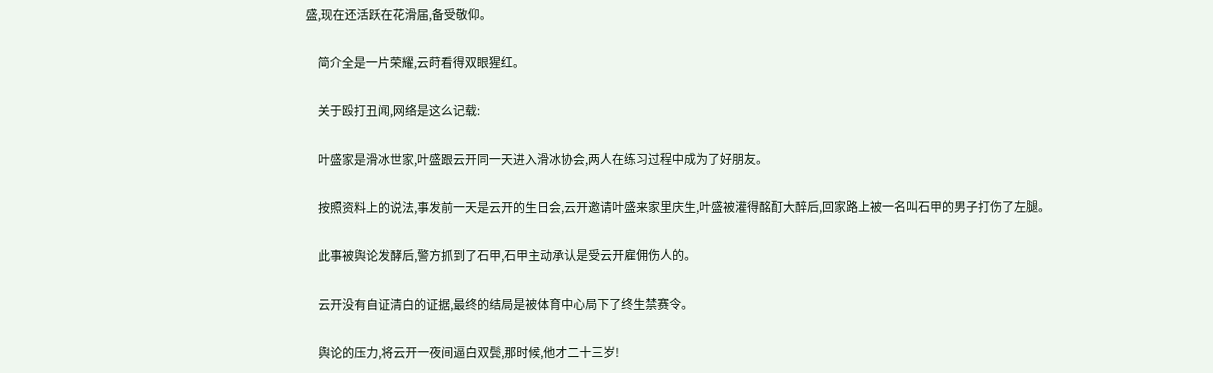盛,现在还活跃在花滑届,备受敬仰。

    简介全是一片荣耀,云莳看得双眼猩红。

    关于殴打丑闻,网络是这么记载:

    叶盛家是滑冰世家,叶盛跟云开同一天进入滑冰协会,两人在练习过程中成为了好朋友。

    按照资料上的说法,事发前一天是云开的生日会,云开邀请叶盛来家里庆生,叶盛被灌得酩酊大醉后,回家路上被一名叫石甲的男子打伤了左腿。

    此事被舆论发酵后,警方抓到了石甲,石甲主动承认是受云开雇佣伤人的。

    云开没有自证清白的证据,最终的结局是被体育中心局下了终生禁赛令。

    舆论的压力,将云开一夜间逼白双鬓,那时候,他才二十三岁!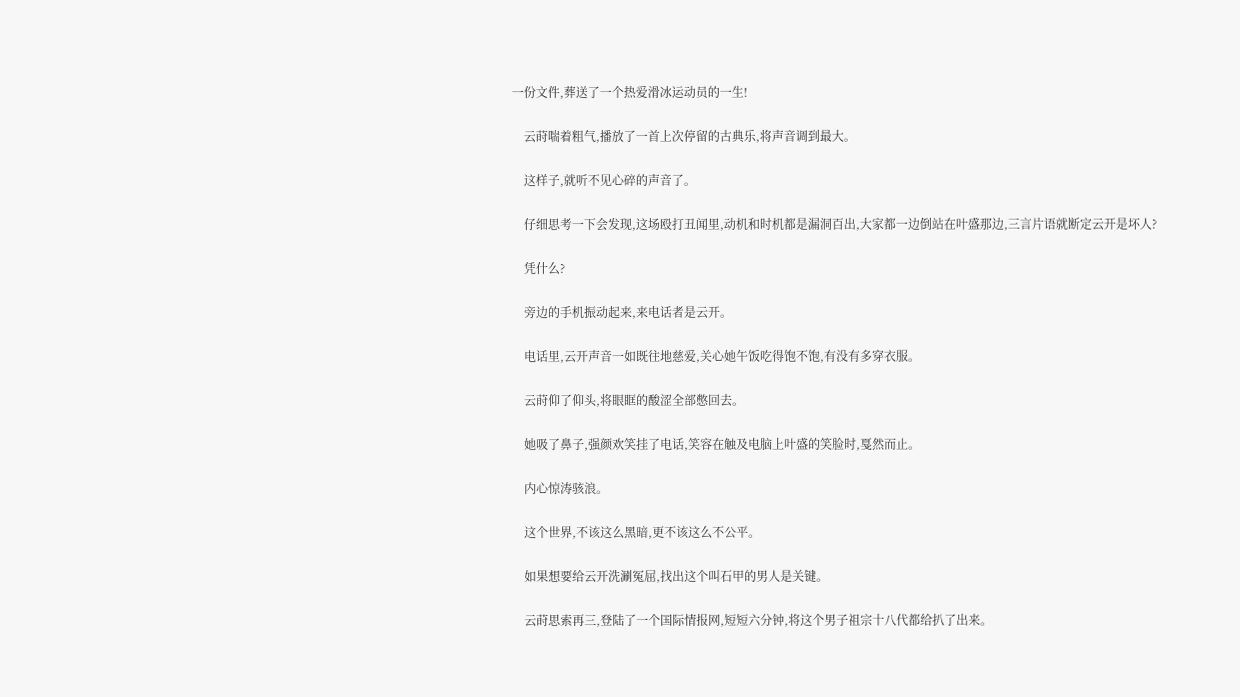一份文件,葬送了一个热爱滑冰运动员的一生!

    云莳喘着粗气,播放了一首上次停留的古典乐,将声音调到最大。

    这样子,就听不见心碎的声音了。

    仔细思考一下会发现,这场殴打丑闻里,动机和时机都是漏洞百出,大家都一边倒站在叶盛那边,三言片语就断定云开是坏人?

    凭什么?

    旁边的手机振动起来,来电话者是云开。

    电话里,云开声音一如既往地慈爱,关心她午饭吃得饱不饱,有没有多穿衣服。

    云莳仰了仰头,将眼眶的酸涩全部憋回去。

    她吸了鼻子,强颜欢笑挂了电话,笑容在触及电脑上叶盛的笑脸时,戛然而止。

    内心惊涛骇浪。

    这个世界,不该这么黑暗,更不该这么不公平。

    如果想要给云开洗涮冤屈,找出这个叫石甲的男人是关键。

    云莳思索再三,登陆了一个国际情报网,短短六分钟,将这个男子祖宗十八代都给扒了出来。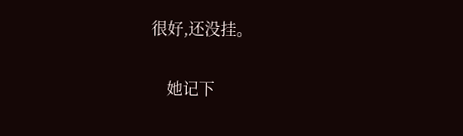很好,还没挂。

    她记下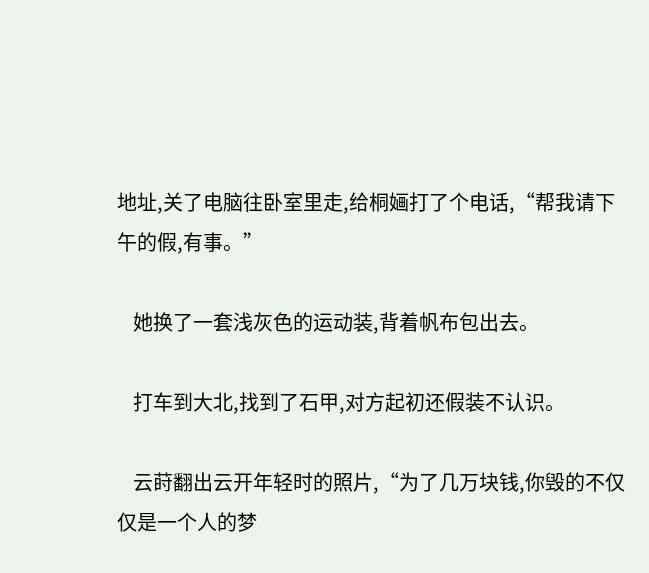地址,关了电脑往卧室里走,给桐婳打了个电话,“帮我请下午的假,有事。”

    她换了一套浅灰色的运动装,背着帆布包出去。

    打车到大北,找到了石甲,对方起初还假装不认识。

    云莳翻出云开年轻时的照片,“为了几万块钱,你毁的不仅仅是一个人的梦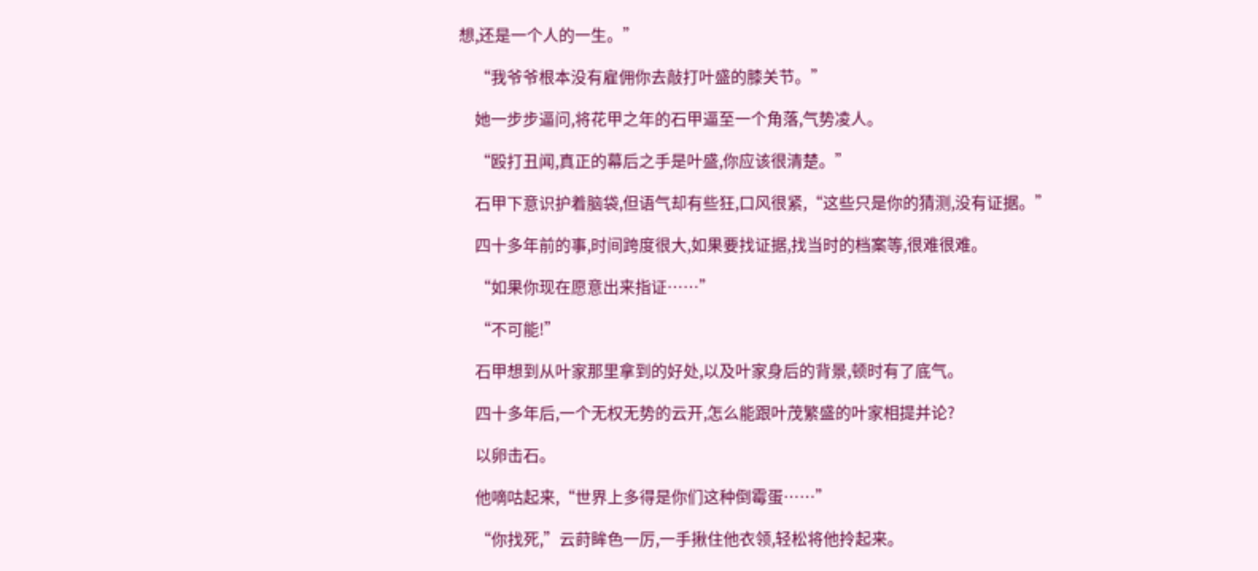想,还是一个人的一生。”

    “我爷爷根本没有雇佣你去敲打叶盛的膝关节。”

    她一步步逼问,将花甲之年的石甲逼至一个角落,气势凌人。

    “殴打丑闻,真正的幕后之手是叶盛,你应该很清楚。”

    石甲下意识护着脑袋,但语气却有些狂,口风很紧,“这些只是你的猜测,没有证据。”

    四十多年前的事,时间跨度很大,如果要找证据,找当时的档案等,很难很难。

    “如果你现在愿意出来指证……”

    “不可能!”

    石甲想到从叶家那里拿到的好处,以及叶家身后的背景,顿时有了底气。

    四十多年后,一个无权无势的云开,怎么能跟叶茂繁盛的叶家相提并论?

    以卵击石。

    他嘀咕起来,“世界上多得是你们这种倒霉蛋……”

    “你找死,”云莳眸色一厉,一手揪住他衣领,轻松将他拎起来。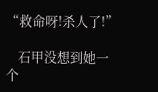“救命呀!杀人了!”

    石甲没想到她一个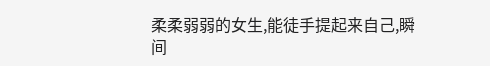柔柔弱弱的女生,能徒手提起来自己,瞬间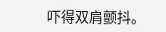吓得双肩颤抖。